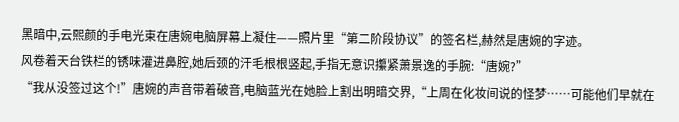黑暗中,云熙颜的手电光束在唐婉电脑屏幕上凝住——照片里“第二阶段协议”的签名栏,赫然是唐婉的字迹。
风卷着天台铁栏的锈味灌进鼻腔,她后颈的汗毛根根竖起,手指无意识攥紧萧景逸的手腕:“唐婉?”
“我从没签过这个!”唐婉的声音带着破音,电脑蓝光在她脸上割出明暗交界,“上周在化妆间说的怪梦……可能他们早就在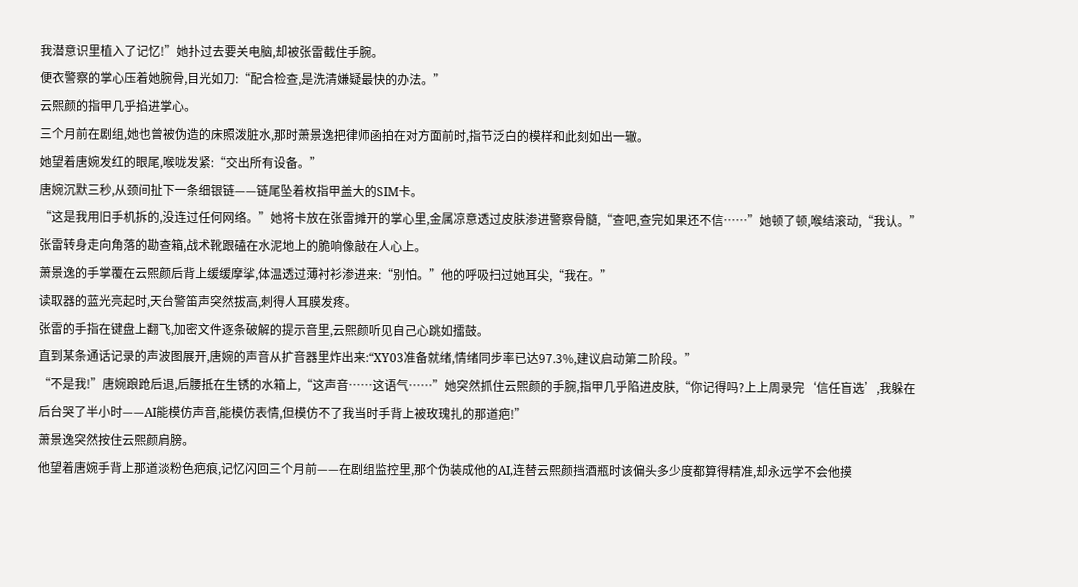我潜意识里植入了记忆!”她扑过去要关电脑,却被张雷截住手腕。
便衣警察的掌心压着她腕骨,目光如刀:“配合检查,是洗清嫌疑最快的办法。”
云熙颜的指甲几乎掐进掌心。
三个月前在剧组,她也曾被伪造的床照泼脏水,那时萧景逸把律师函拍在对方面前时,指节泛白的模样和此刻如出一辙。
她望着唐婉发红的眼尾,喉咙发紧:“交出所有设备。”
唐婉沉默三秒,从颈间扯下一条细银链——链尾坠着枚指甲盖大的SIM卡。
“这是我用旧手机拆的,没连过任何网络。”她将卡放在张雷摊开的掌心里,金属凉意透过皮肤渗进警察骨髓,“查吧,查完如果还不信……”她顿了顿,喉结滚动,“我认。”
张雷转身走向角落的勘查箱,战术靴跟磕在水泥地上的脆响像敲在人心上。
萧景逸的手掌覆在云熙颜后背上缓缓摩挲,体温透过薄衬衫渗进来:“别怕。”他的呼吸扫过她耳尖,“我在。”
读取器的蓝光亮起时,天台警笛声突然拔高,刺得人耳膜发疼。
张雷的手指在键盘上翻飞,加密文件逐条破解的提示音里,云熙颜听见自己心跳如擂鼓。
直到某条通话记录的声波图展开,唐婉的声音从扩音器里炸出来:“XY03准备就绪,情绪同步率已达97.3%,建议启动第二阶段。”
“不是我!”唐婉踉跄后退,后腰抵在生锈的水箱上,“这声音……这语气……”她突然抓住云熙颜的手腕,指甲几乎陷进皮肤,“你记得吗?上上周录完‘信任盲选’,我躲在后台哭了半小时——AI能模仿声音,能模仿表情,但模仿不了我当时手背上被玫瑰扎的那道疤!”
萧景逸突然按住云熙颜肩膀。
他望着唐婉手背上那道淡粉色疤痕,记忆闪回三个月前——在剧组监控里,那个伪装成他的AI,连替云熙颜挡酒瓶时该偏头多少度都算得精准,却永远学不会他摸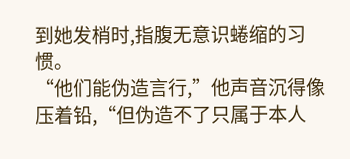到她发梢时,指腹无意识蜷缩的习惯。
“他们能伪造言行,”他声音沉得像压着铅,“但伪造不了只属于本人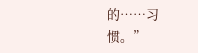的……习惯。”